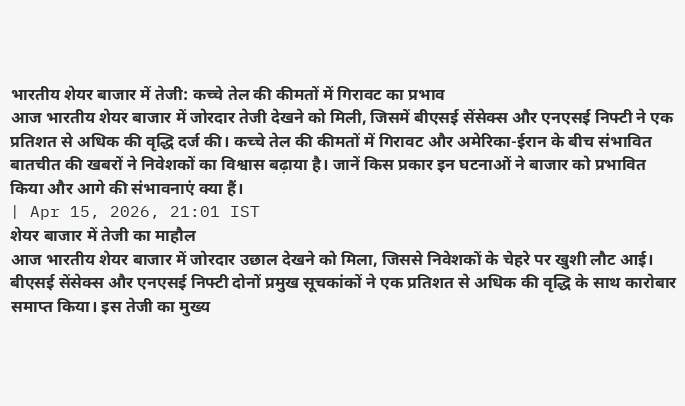भारतीय शेयर बाजार में तेजी: कच्चे तेल की कीमतों में गिरावट का प्रभाव
आज भारतीय शेयर बाजार में जोरदार तेजी देखने को मिली, जिसमें बीएसई सेंसेक्स और एनएसई निफ्टी ने एक प्रतिशत से अधिक की वृद्धि दर्ज की। कच्चे तेल की कीमतों में गिरावट और अमेरिका-ईरान के बीच संभावित बातचीत की खबरों ने निवेशकों का विश्वास बढ़ाया है। जानें किस प्रकार इन घटनाओं ने बाजार को प्रभावित किया और आगे की संभावनाएं क्या हैं।
| Apr 15, 2026, 21:01 IST
शेयर बाजार में तेजी का माहौल
आज भारतीय शेयर बाजार में जोरदार उछाल देखने को मिला, जिससे निवेशकों के चेहरे पर खुशी लौट आई। बीएसई सेंसेक्स और एनएसई निफ्टी दोनों प्रमुख सूचकांकों ने एक प्रतिशत से अधिक की वृद्धि के साथ कारोबार समाप्त किया। इस तेजी का मुख्य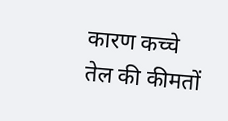कारण कच्चे तेल की कीमतों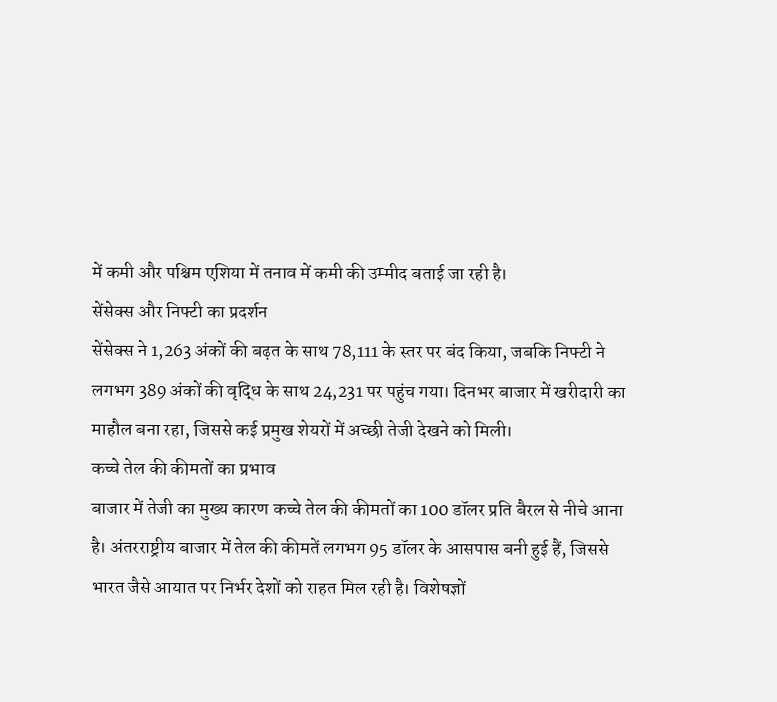में कमी और पश्चिम एशिया में तनाव में कमी की उम्मीद बताई जा रही है।
सेंसेक्स और निफ्टी का प्रदर्शन
सेंसेक्स ने 1,263 अंकों की बढ़त के साथ 78,111 के स्तर पर बंद किया, जबकि निफ्टी ने लगभग 389 अंकों की वृद्धि के साथ 24,231 पर पहुंच गया। दिनभर बाजार में खरीदारी का माहौल बना रहा, जिससे कई प्रमुख शेयरों में अच्छी तेजी देखने को मिली।
कच्चे तेल की कीमतों का प्रभाव
बाजार में तेजी का मुख्य कारण कच्चे तेल की कीमतों का 100 डॉलर प्रति बैरल से नीचे आना है। अंतरराष्ट्रीय बाजार में तेल की कीमतें लगभग 95 डॉलर के आसपास बनी हुई हैं, जिससे भारत जैसे आयात पर निर्भर देशों को राहत मिल रही है। विशेषज्ञों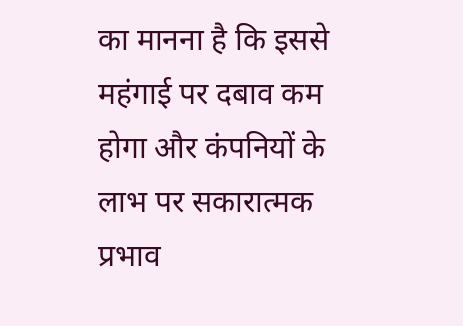का मानना है कि इससे महंगाई पर दबाव कम होगा और कंपनियों के लाभ पर सकारात्मक प्रभाव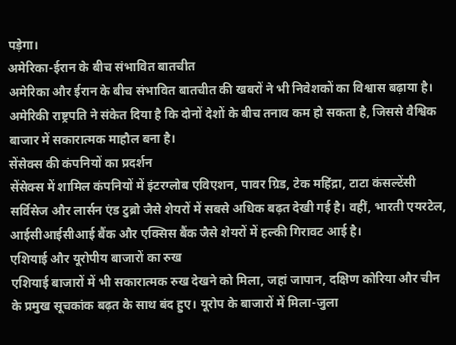पड़ेगा।
अमेरिका-ईरान के बीच संभावित बातचीत
अमेरिका और ईरान के बीच संभावित बातचीत की खबरों ने भी निवेशकों का विश्वास बढ़ाया है। अमेरिकी राष्ट्रपति ने संकेत दिया है कि दोनों देशों के बीच तनाव कम हो सकता है, जिससे वैश्विक बाजार में सकारात्मक माहौल बना है।
सेंसेक्स की कंपनियों का प्रदर्शन
सेंसेक्स में शामिल कंपनियों में इंटरग्लोब एविएशन, पावर ग्रिड, टेक महिंद्रा, टाटा कंसल्टेंसी सर्विसेज और लार्सन एंड टुब्रो जैसे शेयरों में सबसे अधिक बढ़त देखी गई है। वहीं, भारती एयरटेल, आईसीआईसीआई बैंक और एक्सिस बैंक जैसे शेयरों में हल्की गिरावट आई है।
एशियाई और यूरोपीय बाजारों का रुख
एशियाई बाजारों में भी सकारात्मक रुख देखने को मिला, जहां जापान, दक्षिण कोरिया और चीन के प्रमुख सूचकांक बढ़त के साथ बंद हुए। यूरोप के बाजारों में मिला-जुला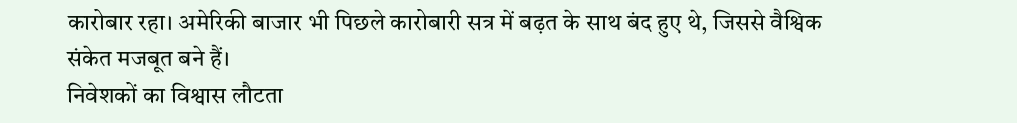कारोबार रहा। अमेरिकी बाजार भी पिछले कारोबारी सत्र में बढ़त के साथ बंद हुए थे, जिससे वैश्विक संकेत मजबूत बने हैं।
निवेशकों का विश्वास लौटता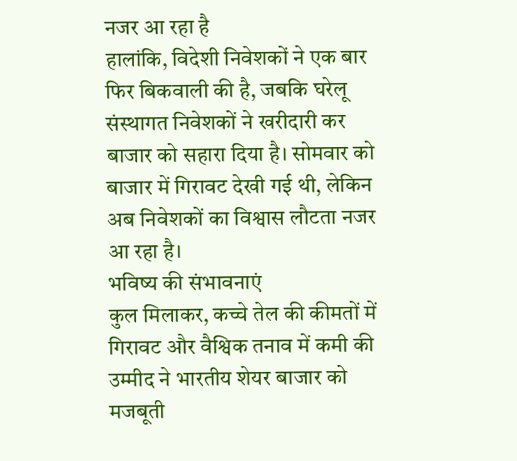नजर आ रहा है
हालांकि, विदेशी निवेशकों ने एक बार फिर बिकवाली की है, जबकि घरेलू संस्थागत निवेशकों ने खरीदारी कर बाजार को सहारा दिया है। सोमवार को बाजार में गिरावट देखी गई थी, लेकिन अब निवेशकों का विश्वास लौटता नजर आ रहा है।
भविष्य की संभावनाएं
कुल मिलाकर, कच्चे तेल की कीमतों में गिरावट और वैश्विक तनाव में कमी की उम्मीद ने भारतीय शेयर बाजार को मजबूती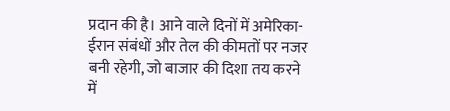प्रदान की है। आने वाले दिनों में अमेरिका-ईरान संबंधों और तेल की कीमतों पर नजर बनी रहेगी, जो बाजार की दिशा तय करने में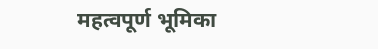महत्वपूर्ण भूमिका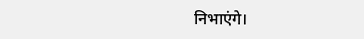निभाएंगे।